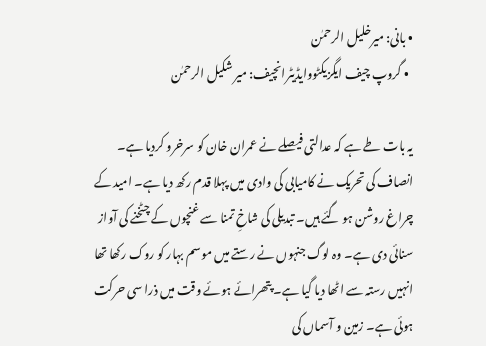• بانی: میرخلیل الرحمٰن
  • گروپ چیف ایگزیکٹووایڈیٹرانچیف: میر شکیل الرحمٰن

یہ بات طے ہے کہ عدالتی فیصلے نے عمران خان کو سرخرو کردیا ہے۔ انصاف کی تحریک نے کامیابی کی وادی میں پہلا قدم رکھ دیا ہے۔ امید کے چراغ روشن ہو گئے ہیں۔ تبدیلی کی شاخِ تمنا سے غنچوں کے چٹخنے کی آواز سنائی دی ہے۔ وہ لوگ جنہوں نے رستے میں موسم بہار کو روک رکھا تھا انہیں رستہ سے اٹھا دیا گیا ہے۔ پتھرائے ہوئے وقت میں ذرا سی حرکت ہوئی ہے۔ زمین و آسماں کی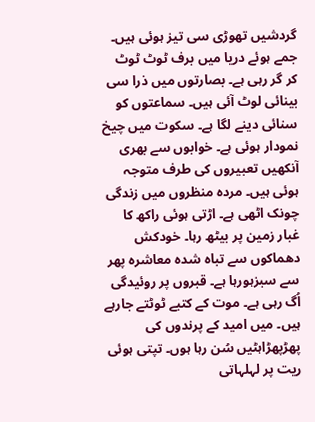گردشیں تھوڑی سی تیز ہوئی ہیں۔ جمے ہوئے دریا میں برف ٹوٹ ٹوٹ کر گر رہی ہے۔ بصارتوں میں ذرا سی بینائی لوٹ آئی ہیں۔ سماعتوں کو سنائی دینے لگا ہے۔ سکوت میں چیخ نمودار ہوئی ہے۔ خوابوں سے بھری آنکھیں تعبیروں کی طرف متوجہ ہوئی ہیں۔ مردہ منظروں میں زندگی چونک اٹھی ہے۔ اڑتی ہوئی راکھ کا غبار زمین پر بیٹھ رہا۔ خودکش دھماکوں سے تباہ شدہ معاشرہ پھر سے سبزہورہا ہے۔ قبروں پر روئیدگی اُگ رہی ہے۔ موت کے کتبے ٹوٹتے جارہے ہیں۔ میں امید کے پرندوں کی پھڑپھڑاہٹیں سُن رہا ہوں۔ تپتی ہوئی ریت پر لہلہاتی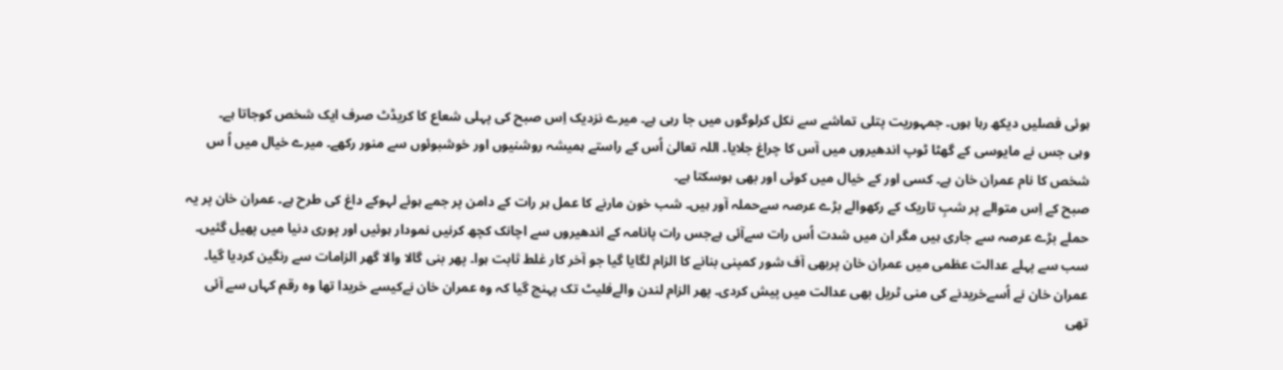ہوئی فصلیں دیکھ رہا ہوں۔ جمہوریت پتلی تماشے سے نکل کرلوگوں میں جا رہی ہے۔ میرے نزدیک اِس صبح کی پہلی شعاع کا کریڈٹ صرف ایک شخص کوجاتا ہے۔
وہی جس نے مایوسی کے گھٹا ٹوپ اندھیروں میں آس کا چراغ جلایا۔ اللہ تعالیٰ اُس کے راستے ہمیشہ روشنیوں اور خوشبوئوں سے منور رکھے۔ میرے خیال میں اُ س شخص کا نام عمران خان ہے۔ کسی اور کے خیال میں کوئی اور بھی ہوسکتا ہے۔
صبح کے اِس متوالے پر شبِ تاریک کے رکھوالے بڑے عرصہ سےحملہ آور ہیں۔ شب خون مارنے کا عمل ہر رات کے دامن پر جمے ہوئے لہوکے داغ کی طرح ہے۔ عمران خان پر یہ حملے بڑے عرصہ سے جاری ہیں مگر ان میں شدت اُس رات سےآئی ہےجس رات پانامہ کے اندھیروں سے اچانک کچھ کرنیں نمودار ہوئیں اور پوری دنیا میں پھیل گئیں۔ سب سے پہلے عدالت عظمی میں عمران خان پربھی آف شور کمپنی بنانے کا الزام لگایا گیا جو آخر کار غلط ثابت ہوا۔ پھر بنی گالا والا گھر الزامات سے رنگین کردیا گیا۔ عمران خان نے اُسےخریدنے کی منی ٹریل بھی عدالت میں پیش کردی۔ پھر الزام لندن والےفلیٹ تک پہنچ گیا کہ وہ عمران خان نےکیسے خریدا تھا وہ رقم کہاں سے آئی تھی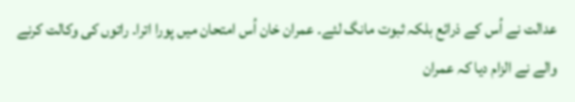عدالت نے اُس کے ذرائع بلکہ ثبوت مانگ لئے۔ عمران خان اُس امتحان میں پورا اترا۔ راتوں کی وکالت کرنے والے نے الزام دیا کہ عمران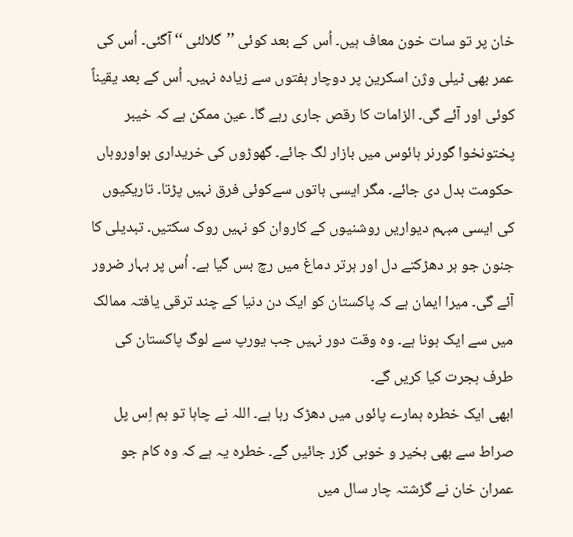خان پر تو سات خون معاف ہیں۔ اُس کے بعد کوئی ’’گلالئی ‘‘آگئی۔ اُس کی عمر بھی ٹیلی وژن اسکرین پر دوچار ہفتوں سے زیادہ نہیں۔ اُس کے بعد یقیناً کوئی اور آئے گی۔ الزامات کا رقص جاری رہے گا۔ عین ممکن ہے کہ خیبر پختونخوا گورنر ہائوس میں بازار لگ جائے۔ گھوڑوں کی خریداری ہواوروہاں حکومت بدل دی جائے۔ مگر ایسی باتوں سےکوئی فرق نہیں پڑتا۔ تاریکیوں کی ایسی مبہم دیواریں روشنیوں کے کاروان کو نہیں روک سکتیں۔ تبدیلی کا جنون جو ہر دھڑکتے دل اور ہرتر دماغ میں رچ بس گیا ہے۔ اُس پر بہار ضرور آئے گی۔ میرا ایمان ہے کہ پاکستان کو ایک دن دنیا کے چند ترقی یافتہ ممالک میں سے ایک ہونا ہے۔ وہ وقت دور نہیں جب یورپ سے لوگ پاکستان کی طرف ہجرت کیا کریں گے۔
ابھی ایک خطرہ ہمارے پائوں میں دھڑک رہا ہے۔ اللہ نے چاہا تو ہم اِس پل صراط سے بھی بخیر و خوبی گزر جائیں گے۔ خطرہ یہ ہے کہ وہ کام جو عمران خان نے گزشتہ چار سال میں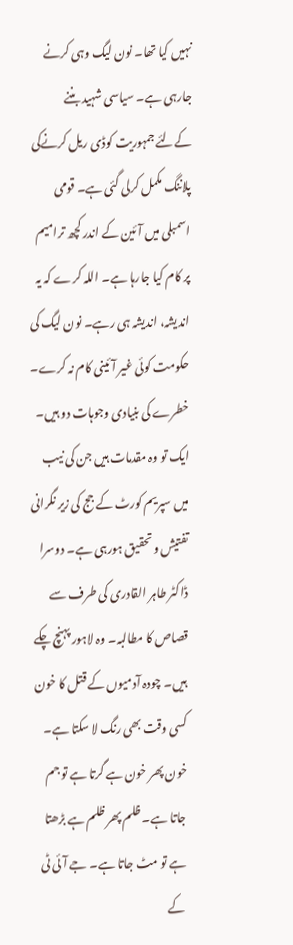نہیں کیا تھا۔ نون لیگ وہی کرنے جارہی ہے۔ سیاسی شہید بننے کےلئے جمہوریت کوڈی ریل کرنےکی پلاننگ مکمل کرلی گئی ہے۔ قومی اسمبلی میں آئین کے اندر کچھ ترامیم پر کام کیا جارہا ہے۔ اللہ کرے کہ یہ اندیشہ، اندیشہ ہی رہے۔ نون لیگ کی حکومت کوئی غیر آئینی کام نہ کرے۔ خطرے کی بنیادی وجوہات دو ہیں۔ ایک تو وہ مقدمات ہیں جن کی نیب میں سپریم کورٹ کے جج کی زیر نگرانی تفتیش و تحقیق ہورہی ہے۔ دوسرا ڈاکٹر طاہر القادری کی طرف سے قصاص کا مطالبہ۔ وہ لاہور پہنچ چکے ہیں۔ چودہ آدمیوں کے قتل کا خون کسی وقت بھی رنگ لا سکتا ہے۔ خون پھر خون ہے گرتا ہے تو جم جاتا ہے۔ ظلم پھر ظلم ہے بڑھتا ہے تو مٹ جاتا ہے۔ جے آئی ٹی کے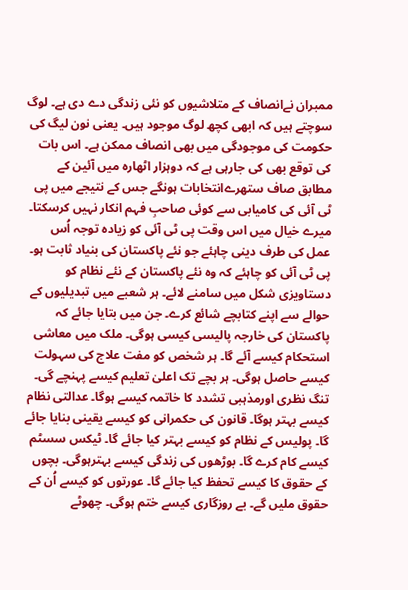ممبران نےانصاف کے متلاشیوں کو نئی زندگی دے دی ہے۔ لوگ سوچتے ہیں کہ ابھی کچھ لوگ موجود ہیں۔ یعنی نون لیگ کی حکومت کی موجودگی میں بھی انصاف ممکن ہے۔ اس بات کی توقع بھی کی جارہی ہے کہ دوہزار اٹھارہ میں آئین کے مطابق صاف ستھرےانتخابات ہونگے جس کے نتیجے میں پی ٹی آئی کی کامیابی سے کوئی صاحبِ فہم انکار نہیں کرسکتا۔ میرے خیال میں اس وقت پی ٹی آئی کو زیادہ توجہ اُس عمل کی طرف دینی چاہئے جو نئے پاکستان کی بنیاد ثابت ہو۔ پی ٹی آئی کو چاہئے کہ وہ نئے پاکستان کے نئے نظام کو دستاویزی شکل میں سامنے لائے۔ ہر شعبے میں تبدیلیوں کے حوالے سے اپنے کتابچے شائع کرے۔ جن میں بتایا جائے کہ پاکستان کی خارجہ پالیسی کیسی ہوگی۔ ملک میں معاشی استحکام کیسے آئے گا۔ ہر شخص کو مفت علاج کی سہولت کیسے حاصل ہوگی۔ ہر بچے تک اعلیٰ تعلیم کیسے پہنچے گی۔ تنگ نظری اورمذہبی تشدد کا خاتمہ کیسے ہوگا۔ عدالتی نظام کیسے بہتر ہوگا۔ قانون کی حکمرانی کو کیسے یقینی بنایا جائے گا۔ پولیس کے نظام کو کیسے بہتر کیا جائے گا۔ ٹیکس سسٹم کیسے کام کرے گا۔ بوڑھوں کی زندگی کیسے بہترہوگی۔ بچوں کے حقوق کا کیسے تحفظ کیا جائے گا۔ عورتوں کو کیسے اُن کے حقوق ملیں گے۔ بے روزگاری کیسے ختم ہوگی۔ چھوٹے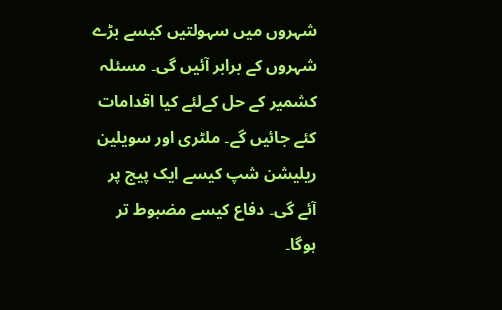شہروں میں سہولتیں کیسے بڑے شہروں کے برابر آئیں گی۔ مسئلہ کشمیر کے حل کےلئے کیا اقدامات کئے جائیں گے۔ ملٹری اور سویلین ریلیشن شپ کیسے ایک پیج پر آئے گی۔ دفاع کیسے مضبوط تر ہوگا۔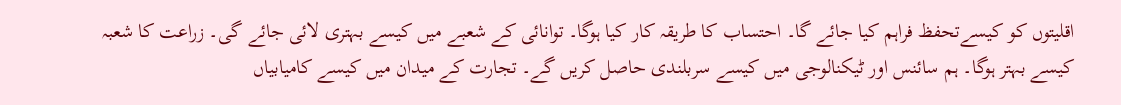اقلیتوں کو کیسےتحفظ فراہم کیا جائے گا۔ احتساب کا طریقہ کار کیا ہوگا۔ توانائی کے شعبے میں کیسے بہتری لائی جائے گی۔ زراعت کا شعبہ کیسے بہتر ہوگا۔ ہم سائنس اور ٹیکنالوجی میں کیسے سربلندی حاصل کریں گے۔ تجارت کے میدان میں کیسے کامیابیاں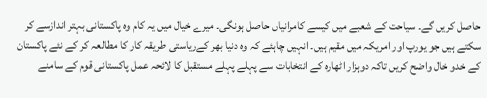حاصل کریں گے۔ سیاحت کے شعبے میں کیسے کامرانیاں حاصل ہونگی۔ میرے خیال میں یہ کام وہ پاکستانی بہتر اندازسے کر سکتے ہیں جو یورپ اور امریکہ میں مقیم ہیں۔ انہیں چاہئے کہ وہ دنیا بھر کےریاستی طریقہ کار کا مطالعہ کر کے نئے پاکستان کے خدو خال واضح کریں تاکہ دوہزار اٹھارہ کے انتخابات سے پہلے پہلے مستقبل کا لائحہ عمل پاکستانی قوم کے سامنے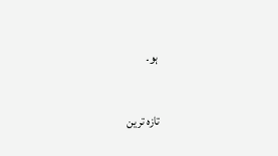ہو۔

تازہ ترین